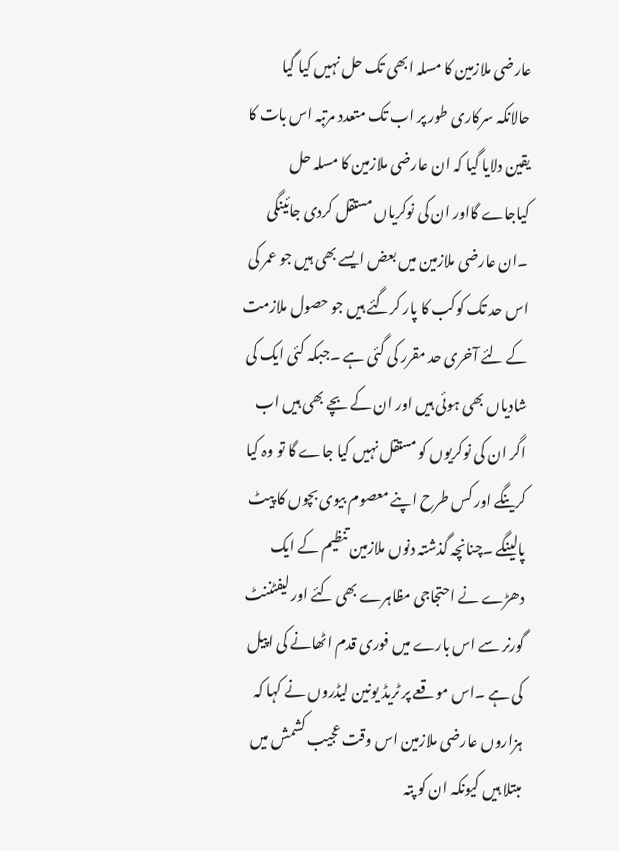عارضی ملازمین کا مسلہ ابھی تک حل نہیں کیا گیا حالانکہ سرکاری طور پر اب تک متعدد مرتبہ اس بات کا یقین دلایا گیا کہ ان عارضی ملازمین کا مسلہ حل کیاجاے گااور ان کی نوکریاں مستقل کردی جائینگی ۔ان عارضی ملازمین میں بعض ایسے بھی ہیں جو عمر کی اس حد تک کوکب کا پار کرگئے ہیں جو حصول ملازمت کے لئے آخری حد مقرر کی گئی ہے ۔جبکہ کئی ایک کی شادیاں بھی ہوئی ہیں اور ان کے بچے بھی ہیں اب اگر ان کی نوکریوں کو مستقل نہیں کیا جاے گا تو وہ کیا کرینگے اور کس طرح اپنے معصوم بیوی بچوں کا پیٹ پالینگے ۔چنانچہ گذشتہ دنوں ملازمین تنظیم کے ایک دھڑے نے احتجاجی مظاہرے بھی کئے اور لیفٹننٹ گورنر سے اس بارے میں فوری قدم اٹھانے کی اپیل کی ہے ۔اس موقعے پر ٹریڈ یونین لیڈروں نے کہا کہ ہزاروں عارضی ملازمین اس وقت عجیب کشمش میں مبتلا ہیں کیونکہ ان کو پتہ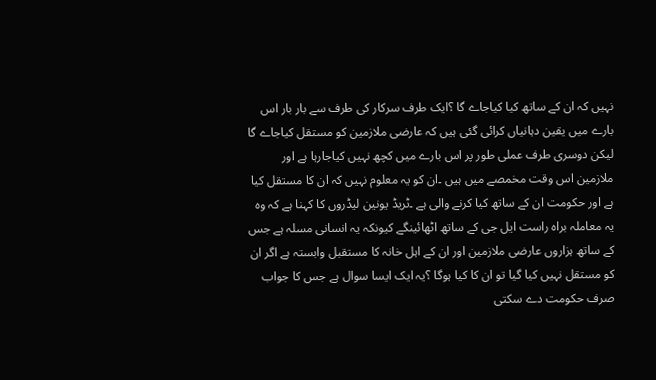نہیں کہ ان کے ساتھ کیا کیاجاے گا ؟ایک طرف سرکار کی طرف سے بار بار اس بارے میں یقین دہانیاں کرائی گئی ہیں کہ عارضی ملازمین کو مستقل کیاجاے گا لیکن دوسری طرف عملی طور پر اس بارے میں کچھ نہیں کیاجارہا ہے اور ملازمین اس وقت مخمصے میں ہیں ۔ان کو یہ معلوم نہیں کہ ان کا مستقل کیا ہے اور حکومت ان کے ساتھ کیا کرنے والی ہے ۔ٹریڈ یونین لیڈروں کا کہنا ہے کہ وہ یہ معاملہ براہ راست ایل جی کے ساتھ اٹھائینگے کیونکہ یہ انسانی مسلہ ہے جس کے ساتھ ہزاروں عارضی ملازمین اور ان کے اہل خانہ کا مستقبل وابستہ ہے اگر ان کو مستقل نہیں کیا گیا تو ان کا کیا ہوگا ؟یہ ایک ایسا سوال ہے جس کا جواب صرف حکومت دے سکتی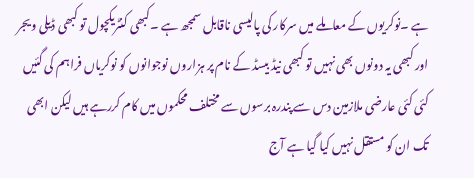ہے ۔نوکریوں کے معاملے میں سرکار کی پالیسی ناقابل سمجھ ہے ۔کبھی کنٹریکچول تو کبھی ڈیلی ویجر اور کبھی یہ دونوں بھی نہیں تو کبھی نیڈ بیسڈ کے نام پر ہزاروں نوجوانوں کو نوکریاں فراہم کی گئیں کئی کئی عارضی ملازمین دس سے پندرہ برسوں سے مختلف محکموں میں کام کررہے ہیں لیکن ابھی تک ان کو مستقل نہیں کیا گیا ہے آج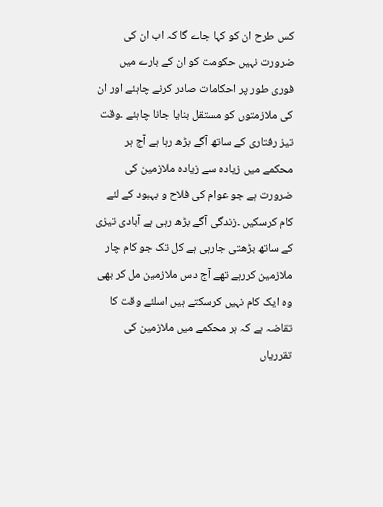کس طرح ان کو کہا جاے گا کہ اب ان کی ضرورت نہیں حکومت کو ان کے بارے میں فوری طور پر احکامات صادر کرنے چاہئے اور ان کی ملازمتوں کو مستقل بنایا جانا چاہئے ۔وقت تیز رفتاری کے ساتھ آگے بڑھ رہا ہے آج ہر محکمے میں زیادہ سے زیادہ ملازمین کی ضرورت ہے جو عوام کی فلاح و بہبود کے لئے کام کرسکیں ۔زندگی آگے بڑھ رہی ہے آبادی تیزی کے ساتھ بڑھتی جارہی ہے کل تک جو کام چار ملازمین کررہے تھے آج دس ملازمین مل کر بھی وہ ایک کام نہیں کرسکتے ہیں اسلئے وقت کا تقاضہ ہے کہ ہر محکمے میں ملازمین کی تقرریاں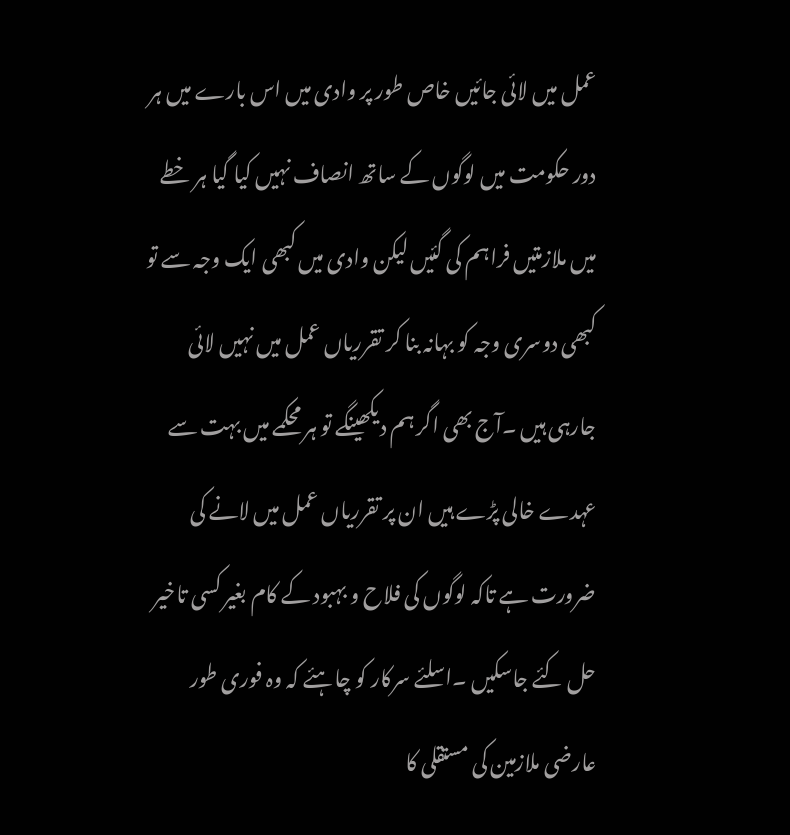عمل میں لائی جائیں خاص طور پر وادی میں اس بارے میں ہر دور حکومت میں لوگوں کے ساتھ انصاف نہیں کیا گیا ہر خطے میں ملازمتیں فراہم کی گئیں لیکن وادی میں کبھی ایک وجہ سے تو کبھی دوسری وجہ کو بہانہ بنا کر تقرریاں عمل میں نہیں لائی جارہی ہیں ۔آج بھی اگر ہم دیکھینگے تو ہر محکمے میں بہت سے عہدے خالی پڑے ہیں ان پر تقرریاں عمل میں لانے کی ضرورت ہے تاکہ لوگوں کی فلاح و بہبود کے کام بغیر کسی تاخیر حل کئے جاسکیں ۔اسلئے سرکار کو چاہئے کہ وہ فوری طور عارضی ملازمین کی مستقلی کا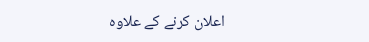اعلان کرنے کے علاوہ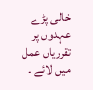خالی پڑے عہدوں پر تقرریاں عمل میں لائے ۔